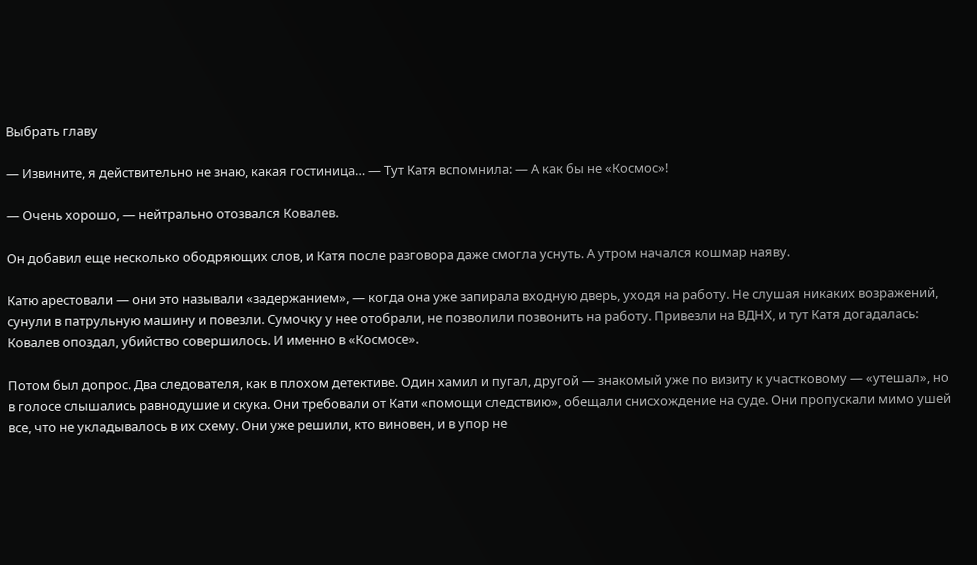Выбрать главу

— Извините, я действительно не знаю, какая гостиница… — Тут Катя вспомнила: — А как бы не «Космос»!

— Очень хорошо, — нейтрально отозвался Ковалев.

Он добавил еще несколько ободряющих слов, и Катя после разговора даже смогла уснуть. А утром начался кошмар наяву.

Катю арестовали — они это называли «задержанием», — когда она уже запирала входную дверь, уходя на работу. Не слушая никаких возражений, сунули в патрульную машину и повезли. Сумочку у нее отобрали, не позволили позвонить на работу. Привезли на ВДНХ, и тут Катя догадалась: Ковалев опоздал, убийство совершилось. И именно в «Космосе».

Потом был допрос. Два следователя, как в плохом детективе. Один хамил и пугал, другой — знакомый уже по визиту к участковому — «утешал», но в голосе слышались равнодушие и скука. Они требовали от Кати «помощи следствию», обещали снисхождение на суде. Они пропускали мимо ушей все, что не укладывалось в их схему. Они уже решили, кто виновен, и в упор не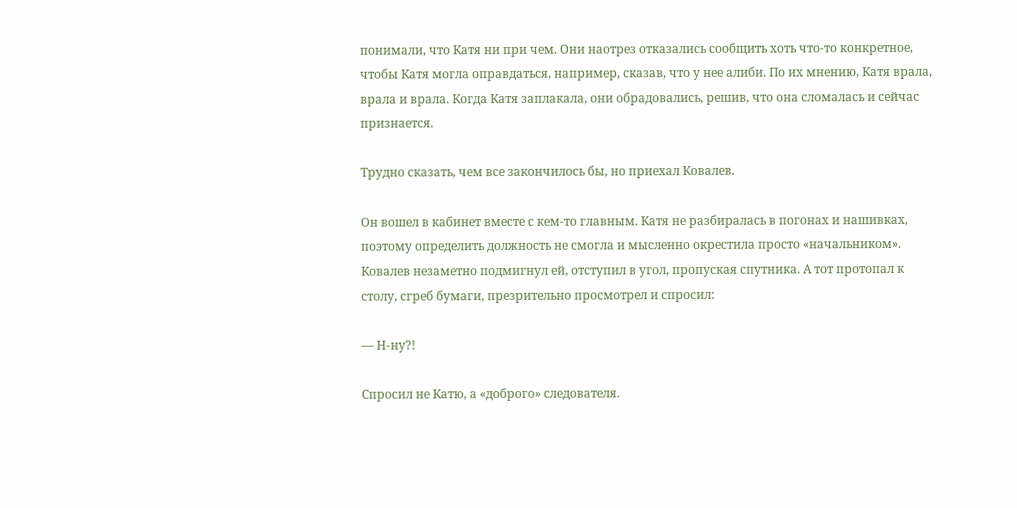понимали, что Катя ни при чем. Они наотрез отказались сообщить хоть что-то конкретное, чтобы Катя могла оправдаться, например, сказав, что у нее алиби. По их мнению, Катя врала, врала и врала. Когда Катя заплакала, они обрадовались, решив, что она сломалась и сейчас признается.

Трудно сказать, чем все закончилось бы, но приехал Ковалев.

Он вошел в кабинет вместе с кем-то главным. Катя не разбиралась в погонах и нашивках, поэтому определить должность не смогла и мысленно окрестила просто «начальником». Ковалев незаметно подмигнул ей, отступил в угол, пропуская спутника. А тот протопал к столу, сгреб бумаги, презрительно просмотрел и спросил:

— Н-ну?!

Спросил не Катю, а «доброго» следователя.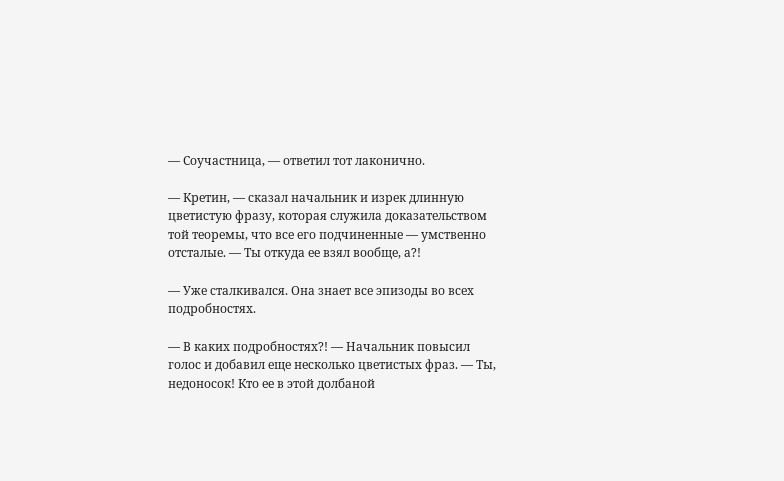— Соучастница, — ответил тот лаконично.

— Кретин, — сказал начальник и изрек длинную цветистую фразу, которая служила доказательством той теоремы, что все его подчиненные — умственно отсталые. — Ты откуда ее взял вообще, а?!

— Уже сталкивался. Она знает все эпизоды во всех подробностях.

— В каких подробностях?! — Начальник повысил голос и добавил еще несколько цветистых фраз. — Ты, недоносок! Кто ее в этой долбаной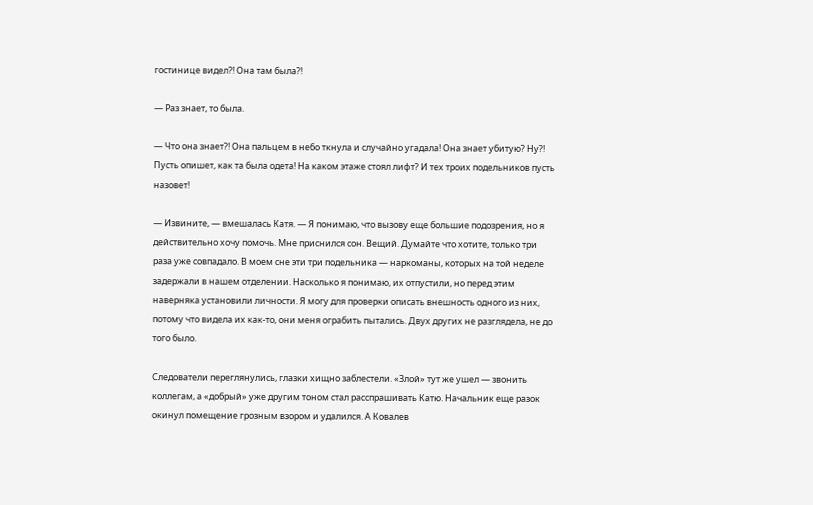гостинице видел?! Она там была?!

— Раз знает, то была.

— Что она знает?! Она пальцем в небо ткнула и случайно угадала! Она знает убитую? Ну?! Пусть опишет, как та была одета! На каком этаже стоял лифт? И тех троих подельников пусть назовет!

— Извините, — вмешалась Катя. — Я понимаю, что вызову еще большие подозрения, но я действительно хочу помочь. Мне приснился сон. Вещий. Думайте что хотите, только три раза уже совпадало. В моем сне эти три подельника — наркоманы, которых на той неделе задержали в нашем отделении. Насколько я понимаю, их отпустили, но перед этим наверняка установили личности. Я могу для проверки описать внешность одного из них, потому что видела их как-то, они меня ограбить пытались. Двух других не разглядела, не до того было.

Следователи переглянулись, глазки хищно заблестели. «Злой» тут же ушел — звонить коллегам, а «добрый» уже другим тоном стал расспрашивать Катю. Начальник еще разок окинул помещение грозным взором и удалился. А Ковалев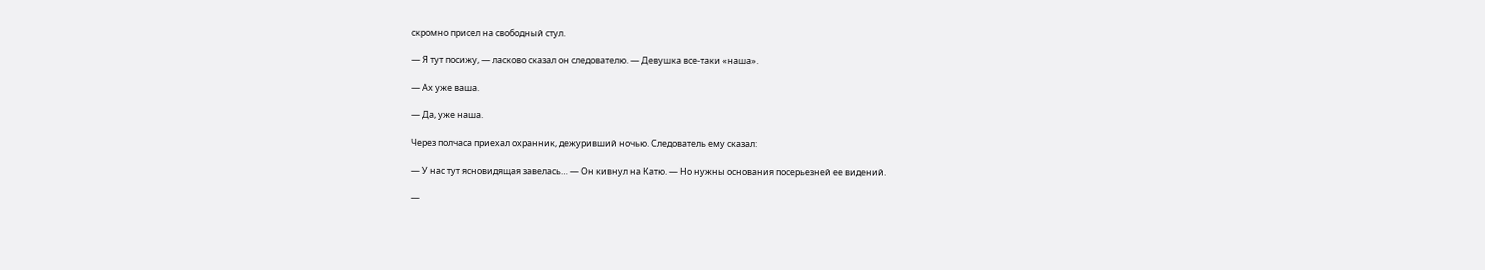скромно присел на свободный стул.

— Я тут посижу, — ласково сказал он следователю. — Девушка все-таки «наша».

— Ах уже ваша.

— Да, уже наша.

Через полчаса приехал охранник, дежуривший ночью. Следователь ему сказал:

— У нас тут ясновидящая завелась… — Он кивнул на Катю. — Но нужны основания посерьезней ее видений.

—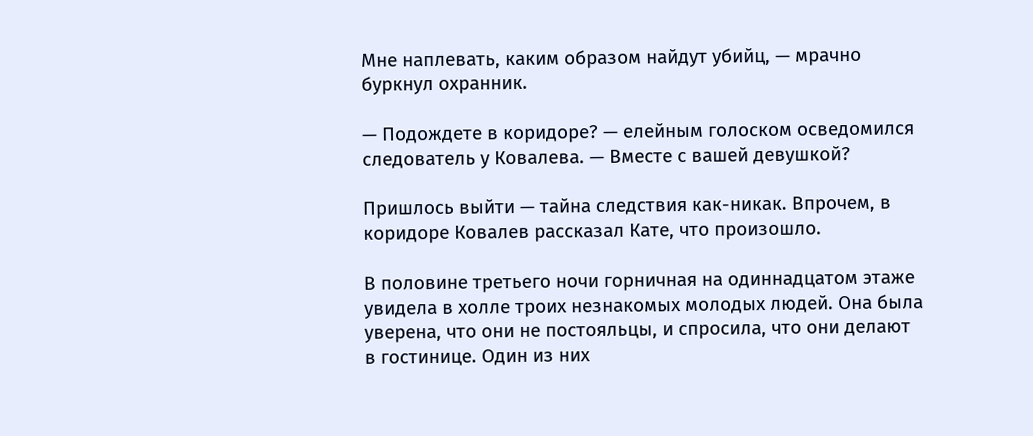Мне наплевать, каким образом найдут убийц, — мрачно буркнул охранник.

— Подождете в коридоре? — елейным голоском осведомился следователь у Ковалева. — Вместе с вашей девушкой?

Пришлось выйти — тайна следствия как-никак. Впрочем, в коридоре Ковалев рассказал Кате, что произошло.

В половине третьего ночи горничная на одиннадцатом этаже увидела в холле троих незнакомых молодых людей. Она была уверена, что они не постояльцы, и спросила, что они делают в гостинице. Один из них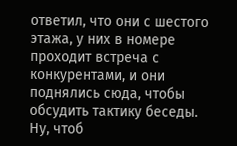ответил, что они с шестого этажа, у них в номере проходит встреча с конкурентами, и они поднялись сюда, чтобы обсудить тактику беседы. Ну, чтоб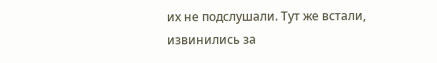их не подслушали. Тут же встали, извинились за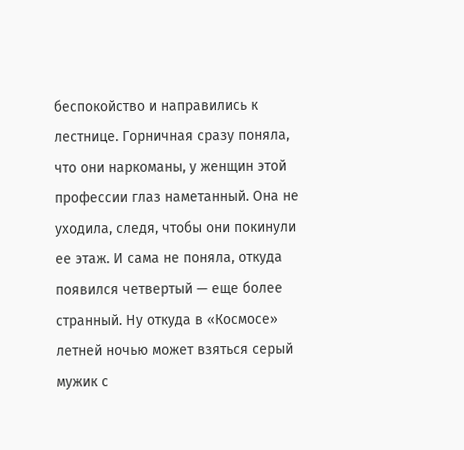беспокойство и направились к лестнице. Горничная сразу поняла, что они наркоманы, у женщин этой профессии глаз наметанный. Она не уходила, следя, чтобы они покинули ее этаж. И сама не поняла, откуда появился четвертый — еще более странный. Ну откуда в «Космосе» летней ночью может взяться серый мужик с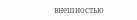внешностью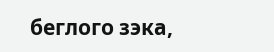беглого зэка,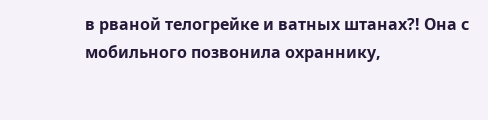в рваной телогрейке и ватных штанах?! Она с мобильного позвонила охраннику,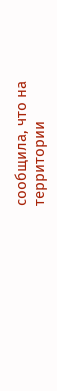сообщила, что на территории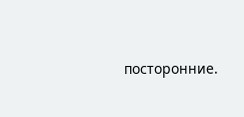посторонние.